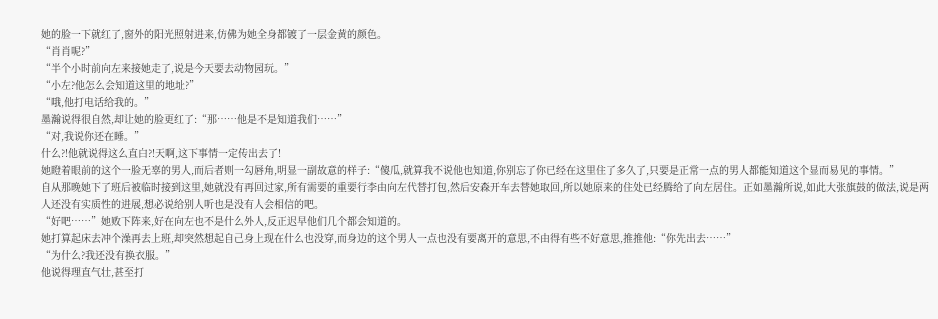她的脸一下就红了,窗外的阳光照射进来,仿佛为她全身都镀了一层金黄的颜色。
“肖肖呢?”
“半个小时前向左来接她走了,说是今天要去动物园玩。”
“小左?他怎么会知道这里的地址?”
“哦,他打电话给我的。”
墨瀚说得很自然,却让她的脸更红了:“那……他是不是知道我们……”
“对,我说你还在睡。”
什么?!他就说得这么直白?!天啊,这下事情一定传出去了!
她瞪着眼前的这个一脸无辜的男人,而后者则一勾唇角,明显一副故意的样子:“傻瓜,就算我不说他也知道,你别忘了你已经在这里住了多久了,只要是正常一点的男人都能知道这个显而易见的事情。”
自从那晚她下了班后被临时接到这里,她就没有再回过家,所有需要的重要行李由向左代替打包,然后安森开车去替她取回,所以她原来的住处已经腾给了向左居住。正如墨瀚所说,如此大张旗鼓的做法,说是两人还没有实质性的进展,想必说给别人听也是没有人会相信的吧。
“好吧……”她败下阵来,好在向左也不是什么外人,反正迟早他们几个都会知道的。
她打算起床去冲个澡再去上班,却突然想起自己身上现在什么也没穿,而身边的这个男人一点也没有要离开的意思,不由得有些不好意思,推推他:“你先出去……”
“为什么?我还没有换衣服。”
他说得理直气壮,甚至打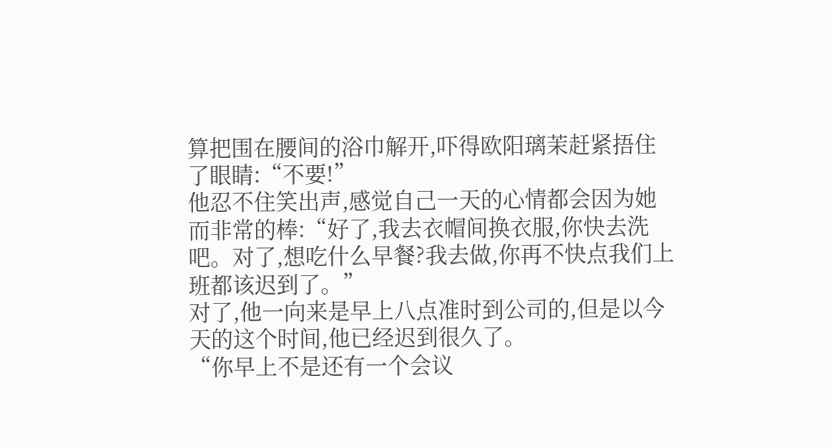算把围在腰间的浴巾解开,吓得欧阳璃茉赶紧捂住了眼睛:“不要!”
他忍不住笑出声,感觉自己一天的心情都会因为她而非常的棒:“好了,我去衣帽间换衣服,你快去洗吧。对了,想吃什么早餐?我去做,你再不快点我们上班都该迟到了。”
对了,他一向来是早上八点准时到公司的,但是以今天的这个时间,他已经迟到很久了。
“你早上不是还有一个会议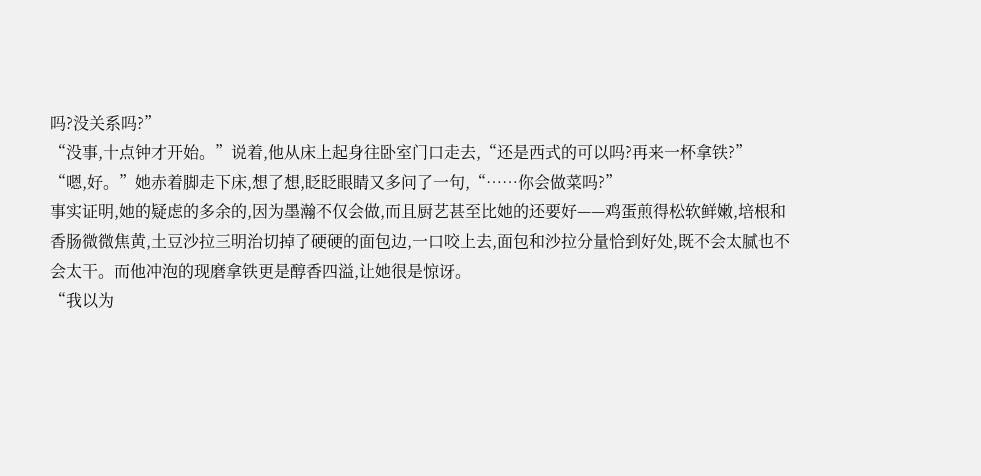吗?没关系吗?”
“没事,十点钟才开始。”说着,他从床上起身往卧室门口走去,“还是西式的可以吗?再来一杯拿铁?”
“嗯,好。”她赤着脚走下床,想了想,眨眨眼睛又多问了一句,“……你会做菜吗?”
事实证明,她的疑虑的多余的,因为墨瀚不仅会做,而且厨艺甚至比她的还要好——鸡蛋煎得松软鲜嫩,培根和香肠微微焦黄,土豆沙拉三明治切掉了硬硬的面包边,一口咬上去,面包和沙拉分量恰到好处,既不会太腻也不会太干。而他冲泡的现磨拿铁更是醇香四溢,让她很是惊讶。
“我以为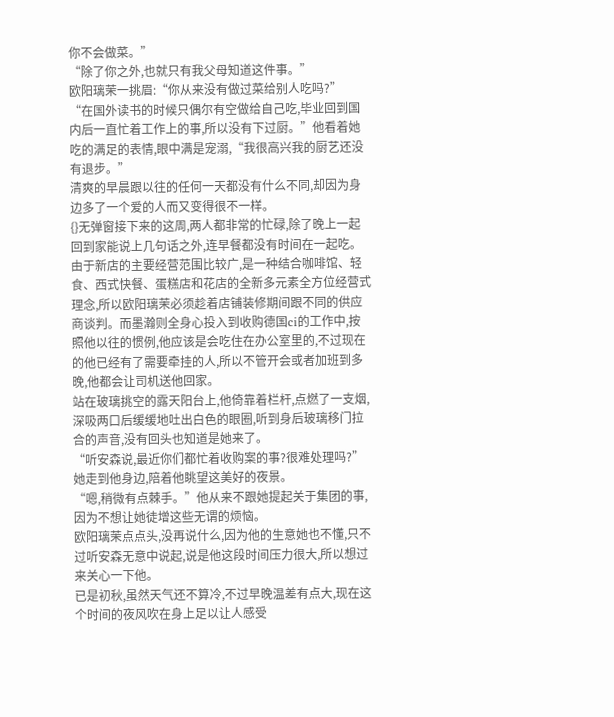你不会做菜。”
“除了你之外,也就只有我父母知道这件事。”
欧阳璃茉一挑眉:“你从来没有做过菜给别人吃吗?”
“在国外读书的时候只偶尔有空做给自己吃,毕业回到国内后一直忙着工作上的事,所以没有下过厨。”他看着她吃的满足的表情,眼中满是宠溺,“我很高兴我的厨艺还没有退步。”
清爽的早晨跟以往的任何一天都没有什么不同,却因为身边多了一个爱的人而又变得很不一样。
{}无弹窗接下来的这周,两人都非常的忙碌,除了晚上一起回到家能说上几句话之外,连早餐都没有时间在一起吃。
由于新店的主要经营范围比较广,是一种结合咖啡馆、轻食、西式快餐、蛋糕店和花店的全新多元素全方位经营式理念,所以欧阳璃茉必须趁着店铺装修期间跟不同的供应商谈判。而墨瀚则全身心投入到收购德国ci的工作中,按照他以往的惯例,他应该是会吃住在办公室里的,不过现在的他已经有了需要牵挂的人,所以不管开会或者加班到多晚,他都会让司机送他回家。
站在玻璃挑空的露天阳台上,他倚靠着栏杆,点燃了一支烟,深吸两口后缓缓地吐出白色的眼圈,听到身后玻璃移门拉合的声音,没有回头也知道是她来了。
“听安森说,最近你们都忙着收购案的事?很难处理吗?”她走到他身边,陪着他眺望这美好的夜景。
“嗯,稍微有点棘手。”他从来不跟她提起关于集团的事,因为不想让她徒增这些无谓的烦恼。
欧阳璃茉点点头,没再说什么,因为他的生意她也不懂,只不过听安森无意中说起,说是他这段时间压力很大,所以想过来关心一下他。
已是初秋,虽然天气还不算冷,不过早晚温差有点大,现在这个时间的夜风吹在身上足以让人感受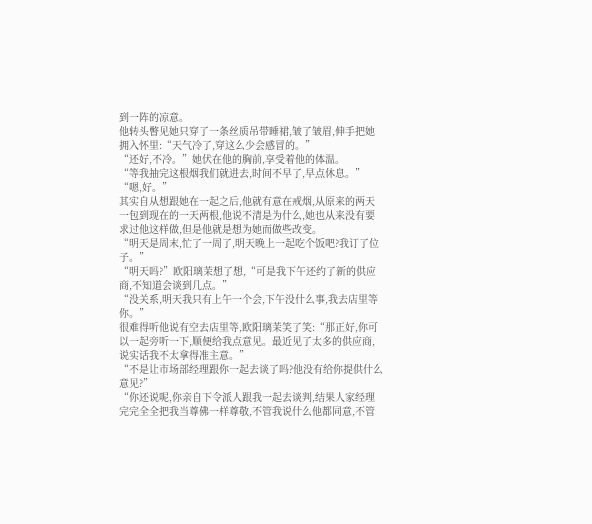到一阵的凉意。
他转头瞥见她只穿了一条丝质吊带睡裙,皱了皱眉,伸手把她拥入怀里:“天气冷了,穿这么少会感冒的。”
“还好,不冷。”她伏在他的胸前,享受着他的体温。
“等我抽完这根烟我们就进去,时间不早了,早点休息。”
“嗯,好。”
其实自从想跟她在一起之后,他就有意在戒烟,从原来的两天一包到现在的一天两根,他说不清是为什么,她也从来没有要求过他这样做,但是他就是想为她而做些改变。
“明天是周末,忙了一周了,明天晚上一起吃个饭吧?我订了位子。”
“明天吗?”欧阳璃茉想了想,“可是我下午还约了新的供应商,不知道会谈到几点。”
“没关系,明天我只有上午一个会,下午没什么事,我去店里等你。”
很难得听他说有空去店里等,欧阳璃茉笑了笑:“那正好,你可以一起旁听一下,顺便给我点意见。最近见了太多的供应商,说实话我不太拿得准主意。”
“不是让市场部经理跟你一起去谈了吗?他没有给你提供什么意见?”
“你还说呢,你亲自下令派人跟我一起去谈判,结果人家经理完完全全把我当尊佛一样尊敬,不管我说什么他都同意,不管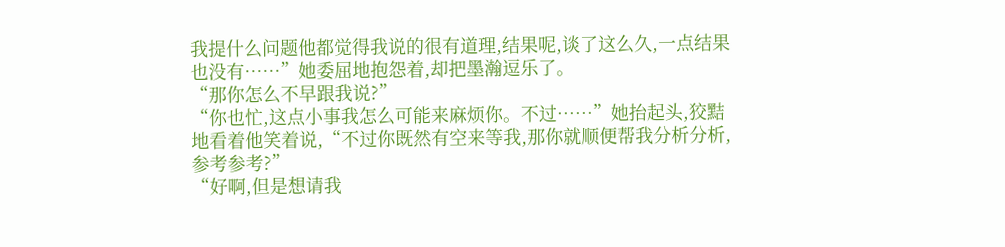我提什么问题他都觉得我说的很有道理,结果呢,谈了这么久,一点结果也没有……”她委屈地抱怨着,却把墨瀚逗乐了。
“那你怎么不早跟我说?”
“你也忙,这点小事我怎么可能来麻烦你。不过……”她抬起头,狡黠地看着他笑着说,“不过你既然有空来等我,那你就顺便帮我分析分析,参考参考?”
“好啊,但是想请我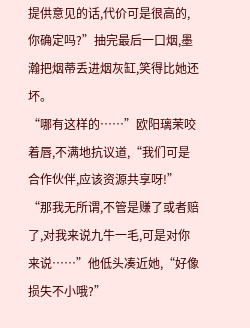提供意见的话,代价可是很高的,你确定吗?”抽完最后一口烟,墨瀚把烟蒂丢进烟灰缸,笑得比她还坏。
“哪有这样的……”欧阳璃茉咬着唇,不满地抗议道,“我们可是合作伙伴,应该资源共享呀!”
“那我无所谓,不管是赚了或者赔了,对我来说九牛一毛,可是对你来说……”他低头凑近她,“好像损失不小哦?”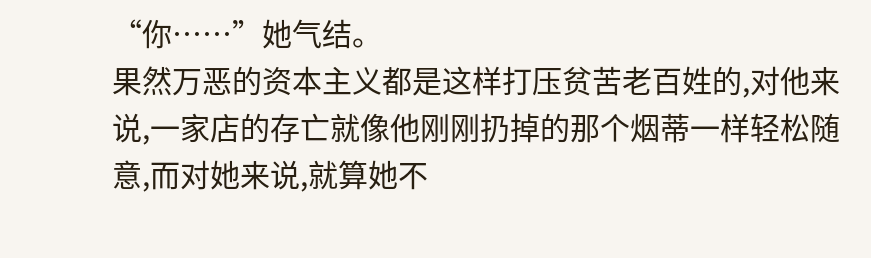“你……”她气结。
果然万恶的资本主义都是这样打压贫苦老百姓的,对他来说,一家店的存亡就像他刚刚扔掉的那个烟蒂一样轻松随意,而对她来说,就算她不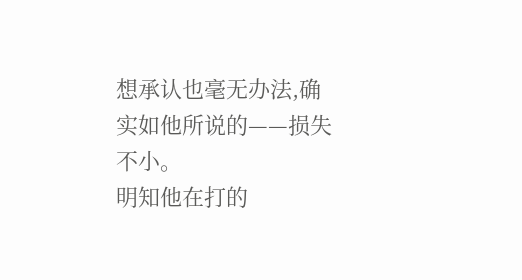想承认也毫无办法,确实如他所说的——损失不小。
明知他在打的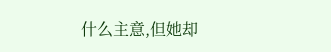什么主意,但她却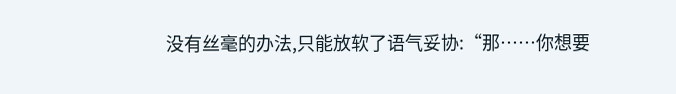没有丝毫的办法,只能放软了语气妥协:“那……你想要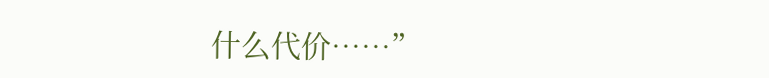什么代价……”